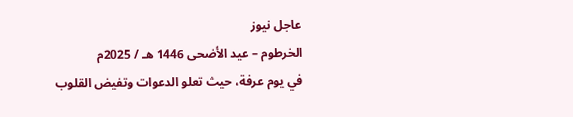عاجل نيوز
الخرطوم – عيد الأضحى 1446 هـ / 2025م
في يوم عرفة، حيث تعلو الدعوات وتفيض القلوب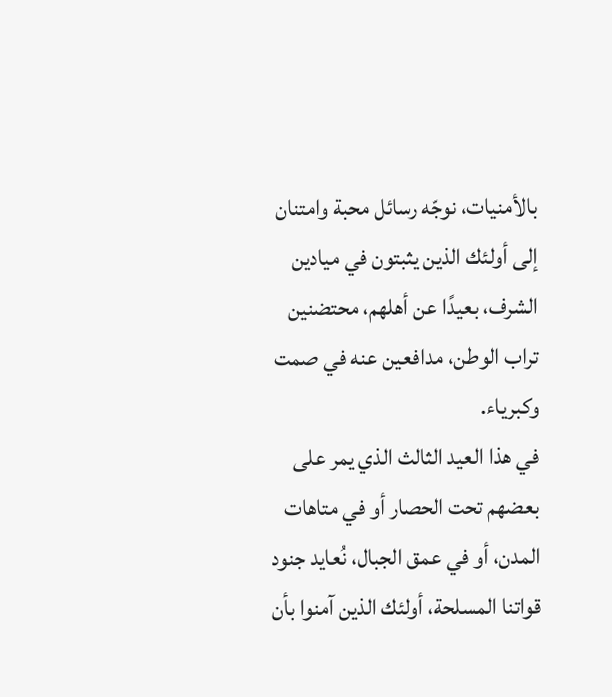بالأمنيات، نوجّه رسائل محبة وامتنان إلى أولئك الذين يثبتون في ميادين الشرف، بعيدًا عن أهلهم، محتضنين تراب الوطن، مدافعين عنه في صمت وكبرياء.
في هذا العيد الثالث الذي يمر على بعضهم تحت الحصار أو في متاهات المدن، أو في عمق الجبال، نُعايد جنود قواتنا المسلحة، أولئك الذين آمنوا بأن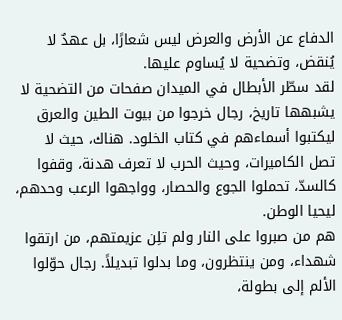الدفاع عن الأرض والعرض ليس شعارًا، بل عهدٌ لا يُنقض، وتضحية لا يُساوم عليها.
لقد سطّر الأبطال في الميدان صفحات من التضحية لا يشبهها تاريخ، رجال خرجوا من بيوت الطين والعرق ليكتبوا أسماءهم في كتاب الخلود. هناك، حيث لا تصل الكاميرات، وحيث الحرب لا تعرف هدنة، وقفوا كالسدّ، تحملوا الجوع والحصار، وواجهوا الرعب وحدهم، ليحيا الوطن.
هم من صبروا على النار ولم تلِن عزيمتهم، من ارتقوا شهداء، ومن ينتظرون، وما بدلوا تبديلاً. رجال حوّلوا الألم إلى بطولة،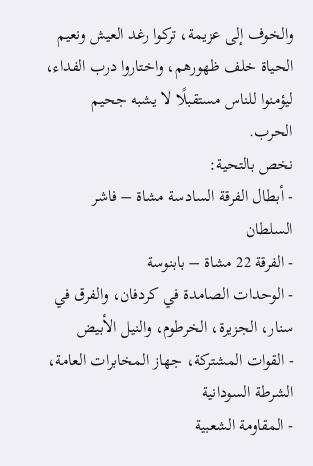والخوف إلى عزيمة، تركوا رغد العيش ونعيم الحياة خلف ظهورهم، واختاروا درب الفداء، ليؤمنوا للناس مستقبلًا لا يشبه جحيم الحرب.
نخص بالتحية:
- أبطال الفرقة السادسة مشاة – فاشر السلطان
- الفرقة 22 مشاة – بابنوسة
- الوحدات الصامدة في كردفان، والفرق في سنار، الجزيرة، الخرطوم، والنيل الأبيض
- القوات المشتركة، جهاز المخابرات العامة، الشرطة السودانية
- المقاومة الشعبية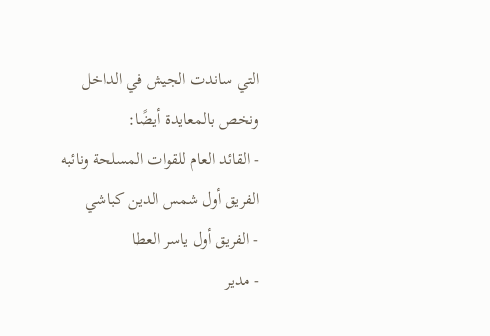التي ساندت الجيش في الداخل
ونخص بالمعايدة أيضًا:
- القائد العام للقوات المسلحة ونائبه الفريق أول شمس الدين كباشي
- الفريق أول ياسر العطا
- مدير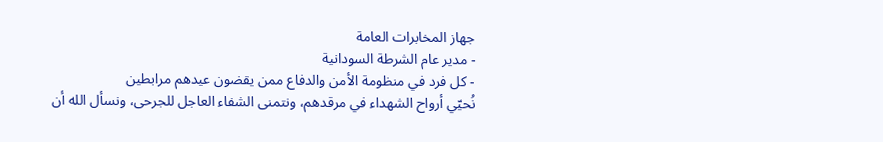جهاز المخابرات العامة
- مدير عام الشرطة السودانية
- كل فرد في منظومة الأمن والدفاع ممن يقضون عيدهم مرابطين
نُحيّي أرواح الشهداء في مرقدهم، ونتمنى الشفاء العاجل للجرحى، ونسأل الله أن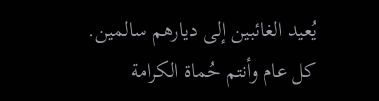يُعيد الغائبين إلى ديارهم سالمين.
كل عام وأنتم حُماة الكرامة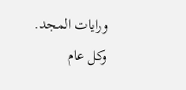ورايات المجد.
وكل عام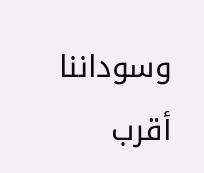وسوداننا أقرب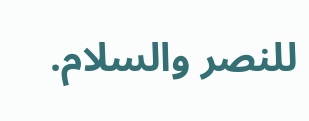للنصر والسلام.